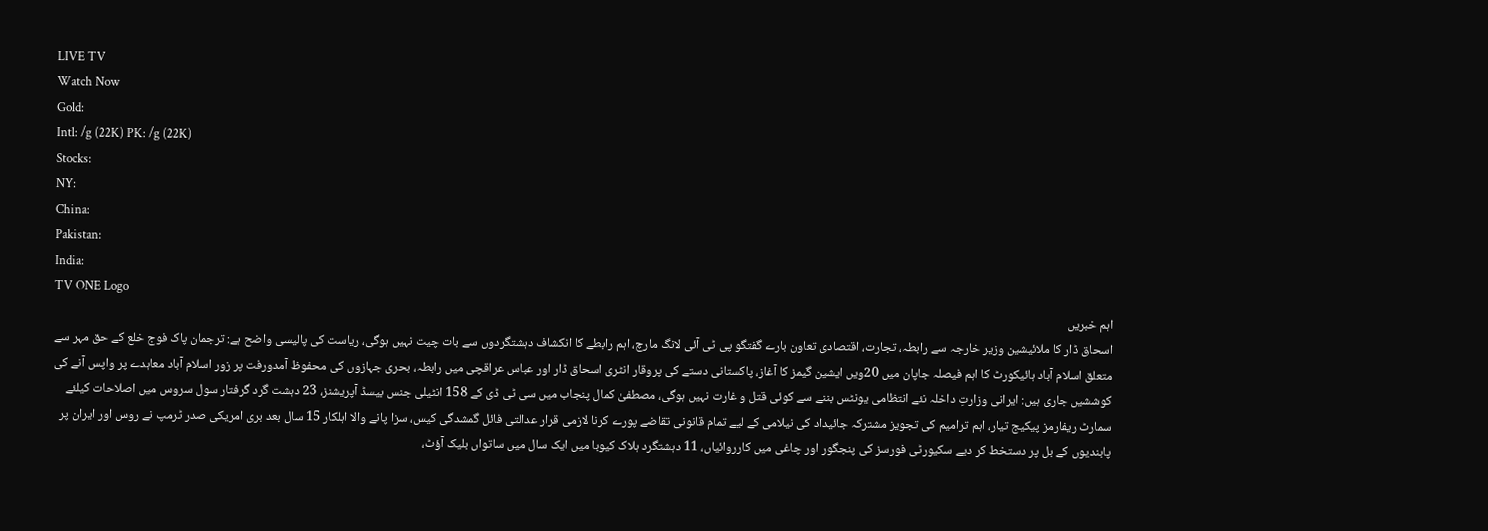LIVE TV
Watch Now
Gold:
Intl: /g (22K) PK: /g (22K)
Stocks:
NY:
China:
Pakistan:
India:
TV ONE Logo
اہم خبریں
اسحاق ڈار کا ملائیشین وزیر خارجہ سے رابطہ، تجارت، اقتصادی تعاون بارے گفتگو پی ٹی آئی لانگ مارچ، اہم رابطے کا انکشاف دہشتگردوں سے بات چیت نہیں ہوگی، ریاست کی پالیسی واضح ہے: ترجمان پاک فوج خلع کے حق مہر سے متعلق اسلام آباد ہائیکورٹ کا اہم فیصلہ جاپان میں 20ویں ایشین گیمز کا آغاز، پاکستانی دستے کی پروقار انٹری اسحاق ڈار اور عباس عراقچی میں رابطہ، بحری جہازوں کی محفوظ آمدورفت پر زور اسلام آباد معاہدے پر واپس آنے کی کوششیں جاری ہیں: ایرانی وزارتِ داخلہ نئے انتظامی یونٹس بننے سے کوئی قتل و غارت نہیں ہوگی، مصطفیٰ کمال پنجاب میں سی ٹی ڈی کے 158 انٹیلی جنس بیسڈ آپریشنز، 23 دہشت گرد گرفتار سول سروس میں اصلاحات کیلئے سمارٹ ریفارمز پیکیج تیار، اہم ترامیم کی تجویز مشترکہ جائیداد کی نیلامی کے لیے تمام قانونی تقاضے پورے کرنا لازمی قرار عدالتی فائل گمشدگی کیس، سزا پانے والا اہلکار 15 سال بعد بری امریکی صدر ٹرمپ نے روس اور ایران پر پابندیوں کے بل پر دستخط کر دیے سکیورٹی فورسز کی پنجگور اور چاغی میں کارروائیاں، 11 دہشتگرد ہلاک کیوبا میں ایک سال میں ساتواں بلیک آؤٹ،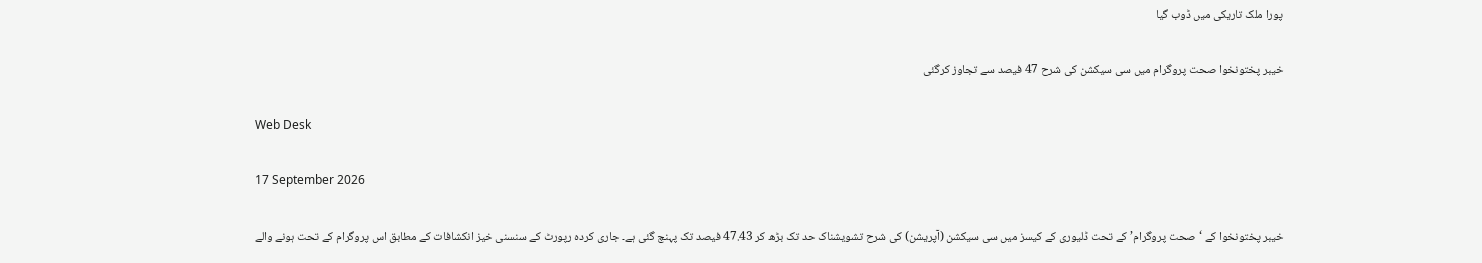پورا ملک تاریکی میں ڈوب گیا

خیبر پختونخوا صحت پروگرام میں سی سیکشن کی شرح 47 فیصد سے تجاوز کرگئی

Web Desk

17 September 2026

خیبر پختونخوا کے ‘صحت پروگرام’ کے تحت ڈلیوری کے کیسز میں سی سیکشن (آپریشن) کی شرح تشویشناک حد تک بڑھ کر 47.43 فیصد تک پہنچ گئی ہے۔ جاری کردہ رپورٹ کے سنسنی خیز انکشافات کے مطابق اس پروگرام کے تحت ہونے والے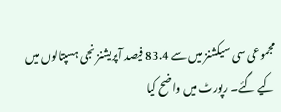مجموعی سی سیکشنز میں سے 83.4 فیصد آپریشنز نجی ہسپتالوں میں کیے گئے۔ رپورٹ میں واضح کیا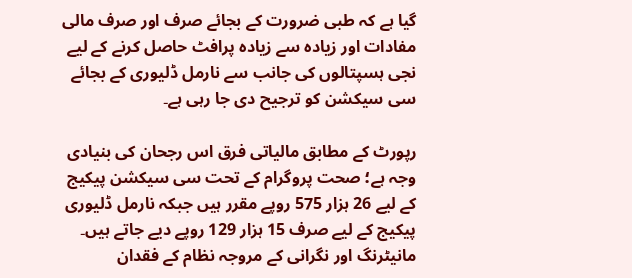گیا ہے کہ طبی ضرورت کے بجائے صرف اور صرف مالی مفادات اور زیادہ سے زیادہ پرافٹ حاصل کرنے کے لیے نجی ہسپتالوں کی جانب سے نارمل ڈلیوری کے بجائے سی سیکشن کو ترجیح دی جا رہی ہے۔

رپورٹ کے مطابق مالیاتی فرق اس رجحان کی بنیادی وجہ ہے؛ صحت پروگرام کے تحت سی سیکشن پیکیج کے لیے 26 ہزار 575 روپے مقرر ہیں جبکہ نارمل ڈلیوری پیکیج کے لیے صرف 15 ہزار 129 روپے دیے جاتے ہیں۔ مانیٹرنگ اور نگرانی کے مروجہ نظام کے فقدان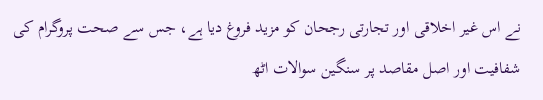نے اس غیر اخلاقی اور تجارتی رجحان کو مزید فروغ دیا ہے، جس سے صحت پروگرام کی شفافیت اور اصل مقاصد پر سنگین سوالات اٹھ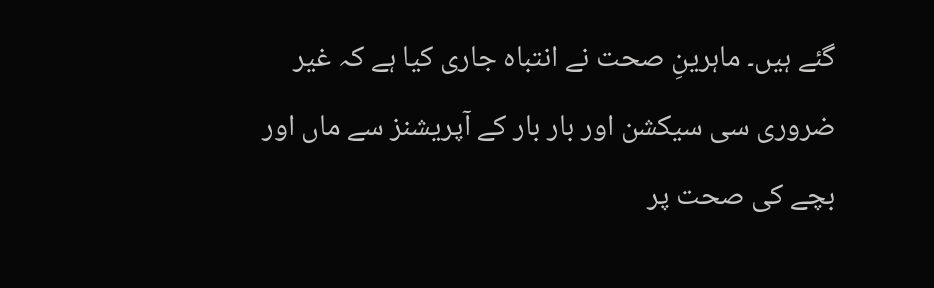گئے ہیں۔ ماہرینِ صحت نے انتباہ جاری کیا ہے کہ غیر ضروری سی سیکشن اور بار بار کے آپریشنز سے ماں اور بچے کی صحت پر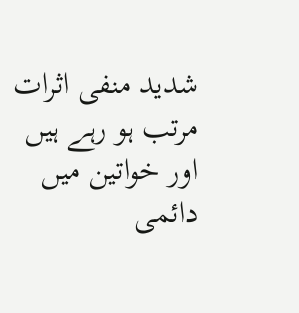شدید منفی اثرات مرتب ہو رہے ہیں اور خواتین میں دائمی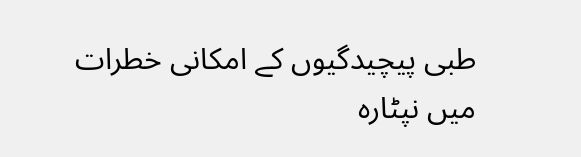طبی پیچیدگیوں کے امکانی خطرات میں نپٹارہ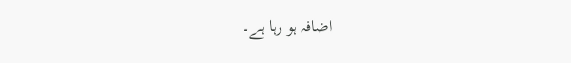اضافہ ہو رہا ہے۔